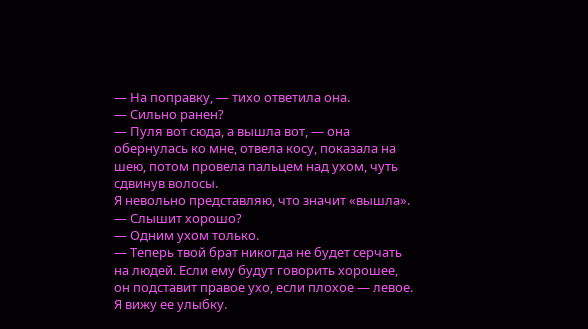— На поправку, — тихо ответила она.
— Сильно ранен?
— Пуля вот сюда, а вышла вот, — она обернулась ко мне, отвела косу, показала на шею, потом провела пальцем над ухом, чуть сдвинув волосы.
Я невольно представляю, что значит «вышла».
— Слышит хорошо?
— Одним ухом только.
— Теперь твой брат никогда не будет серчать на людей. Если ему будут говорить хорошее, он подставит правое ухо, если плохое — левое.
Я вижу ее улыбку.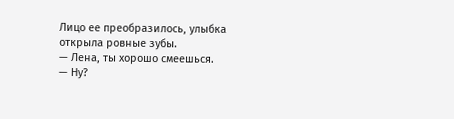Лицо ее преобразилось, улыбка открыла ровные зубы.
— Лена, ты хорошо смеешься.
— Ну?